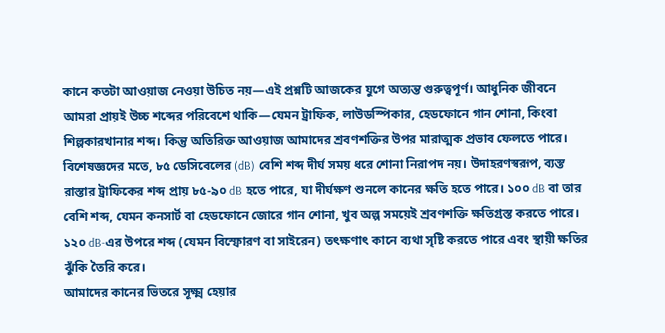কানে কতটা আওয়াজ নেওয়া উচিত নয়—এই প্রশ্নটি আজকের যুগে অত্যন্ত গুরুত্বপূর্ণ। আধুনিক জীবনে আমরা প্রায়ই উচ্চ শব্দের পরিবেশে থাকি—যেমন ট্রাফিক, লাউডস্পিকার, হেডফোনে গান শোনা, কিংবা শিল্পকারখানার শব্দ। কিন্তু অতিরিক্ত আওয়াজ আমাদের শ্রবণশক্তির উপর মারাত্মক প্রভাব ফেলতে পারে।
বিশেষজ্ঞদের মতে, ৮৫ ডেসিবেলের (dB) বেশি শব্দ দীর্ঘ সময় ধরে শোনা নিরাপদ নয়। উদাহরণস্বরূপ, ব্যস্ত রাস্তার ট্রাফিকের শব্দ প্রায় ৮৫-৯০ dB হতে পারে, যা দীর্ঘক্ষণ শুনলে কানের ক্ষতি হতে পারে। ১০০ dB বা তার বেশি শব্দ, যেমন কনসার্ট বা হেডফোনে জোরে গান শোনা, খুব অল্প সময়েই শ্রবণশক্তি ক্ষতিগ্রস্ত করতে পারে। ১২০ dB-এর উপরে শব্দ (যেমন বিস্ফোরণ বা সাইরেন) তৎক্ষণাৎ কানে ব্যথা সৃষ্টি করতে পারে এবং স্থায়ী ক্ষতির ঝুঁকি তৈরি করে।
আমাদের কানের ভিতরে সূক্ষ্ম হেয়ার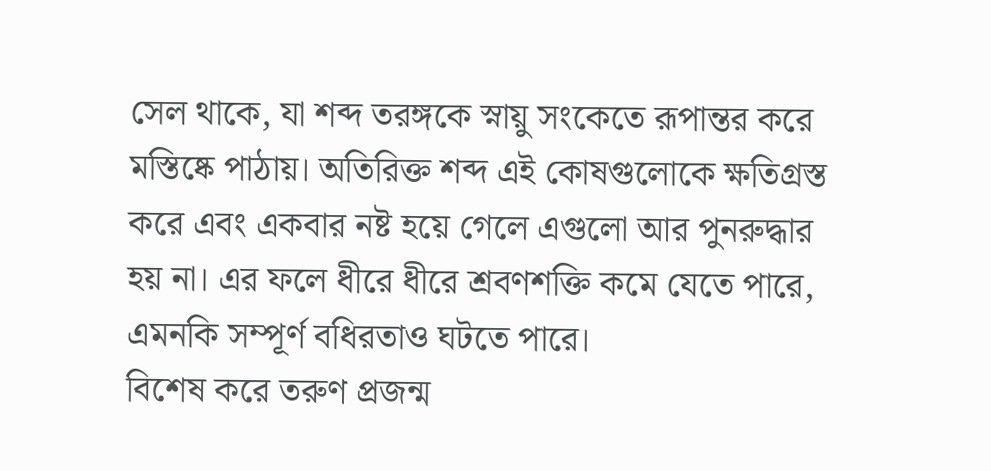সেল থাকে, যা শব্দ তরঙ্গকে স্নায়ু সংকেতে রূপান্তর করে মস্তিষ্কে পাঠায়। অতিরিক্ত শব্দ এই কোষগুলোকে ক্ষতিগ্রস্ত করে এবং একবার নষ্ট হয়ে গেলে এগুলো আর পুনরুদ্ধার হয় না। এর ফলে ধীরে ধীরে শ্রবণশক্তি কমে যেতে পারে, এমনকি সম্পূর্ণ বধিরতাও ঘটতে পারে।
বিশেষ করে তরুণ প্রজন্ম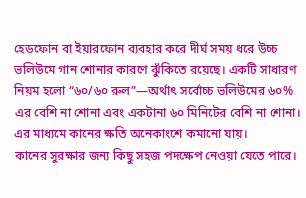হেডফোন বা ইয়ারফোন ব্যবহার করে দীর্ঘ সময় ধরে উচ্চ ভলিউমে গান শোনার কারণে ঝুঁকিতে রয়েছে। একটি সাধারণ নিয়ম হলো “৬০/৬০ রুল”—অর্থাৎ সর্বোচ্চ ভলিউমের ৬০% এর বেশি না শোনা এবং একটানা ৬০ মিনিটের বেশি না শোনা। এর মাধ্যমে কানের ক্ষতি অনেকাংশে কমানো যায়।
কানের সুরক্ষার জন্য কিছু সহজ পদক্ষেপ নেওয়া যেতে পারে।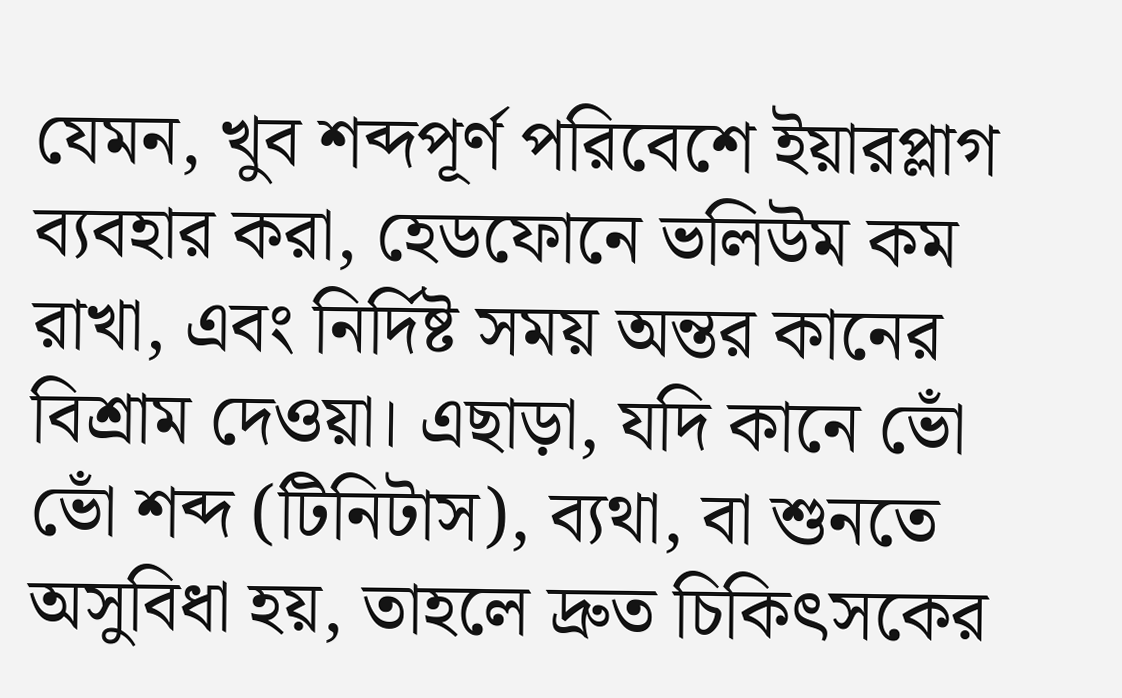যেমন, খুব শব্দপূর্ণ পরিবেশে ইয়ারপ্লাগ ব্যবহার করা, হেডফোনে ভলিউম কম রাখা, এবং নির্দিষ্ট সময় অন্তর কানের বিশ্রাম দেওয়া। এছাড়া, যদি কানে ভোঁ ভোঁ শব্দ (টিনিটাস), ব্যথা, বা শুনতে অসুবিধা হয়, তাহলে দ্রুত চিকিৎসকের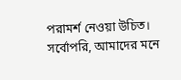পরামর্শ নেওয়া উচিত।
সর্বোপরি, আমাদের মনে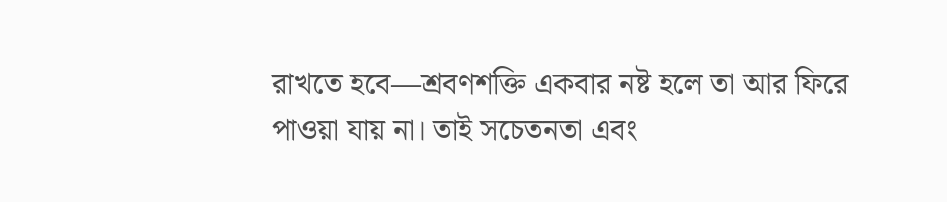রাখতে হবে—শ্রবণশক্তি একবার নষ্ট হলে তা আর ফিরে পাওয়া যায় না। তাই সচেতনতা এবং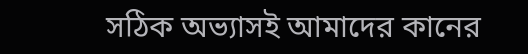সঠিক অভ্যাসই আমাদের কানের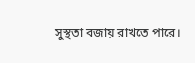সুস্থতা বজায় রাখতে পারে।